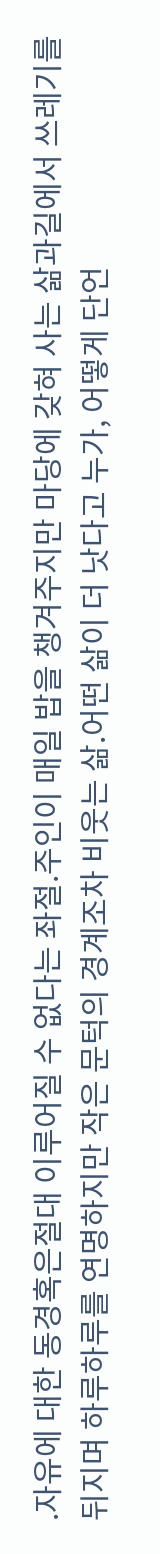.자유에 대한 동경혹은절대 이루어질 수 없다는 좌절.주인이 매일 밥을 챙겨주지만 마당에 갖혀 사는 삶과길에서 쓰레기를 뒤지며 하루하루를 연명하지만 작은 문턱의 경계조차 비웃는 삶.어떤 삶이 더 낫다고 누가, 어떻게 단언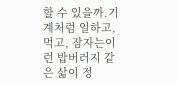할 수 있을까.기계처럼 일하고, 먹고, 잠자는이런 밥버러지 같은 삶이 정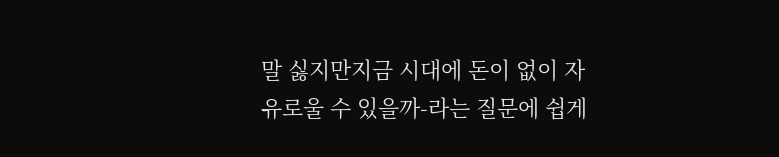말 싫지만지금 시대에 돈이 없이 자유로울 수 있을까-라는 질문에 쉽게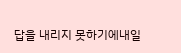답을 내리지 못하기에내일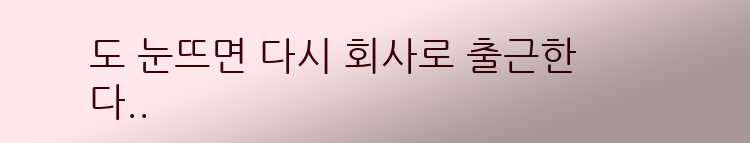도 눈뜨면 다시 회사로 출근한다..